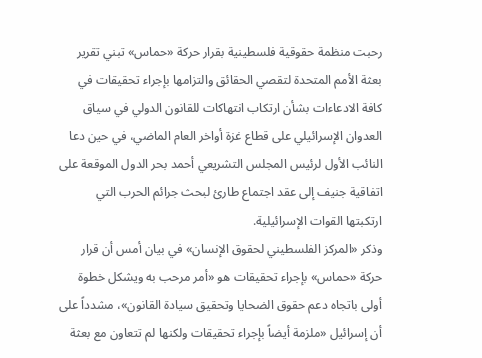رحبت منظمة حقوقية فلسطينية بقرار حركة «حماس» تبني تقرير بعثة الأمم المتحدة لتقصي الحقائق والتزامها بإجراء تحقيقات في كافة الادعاءات بشأن ارتكاب انتهاكات للقانون الدولي في سياق العدوان الإسرائيلي على قطاع غزة أواخر العام الماضي، في حين دعا النائب الأول لرئيس المجلس التشريعي أحمد بحر الدول الموقعة على اتفاقية جنيف إلى عقد اجتماع طارئ لبحث جرائم الحرب التي ارتكبتها القوات الإسرائيلية.
وذكر «المركز الفلسطيني لحقوق الإنسان» في بيان أمس أن قرار حركة «حماس» بإجراء تحقيقات هو «أمر مرحب به ويشكل خطوة أولى باتجاه دعم حقوق الضحايا وتحقيق سيادة القانون»، مشدداً على أن إسرائيل «ملزمة أيضاً بإجراء تحقيقات ولكنها لم تتعاون مع بعثة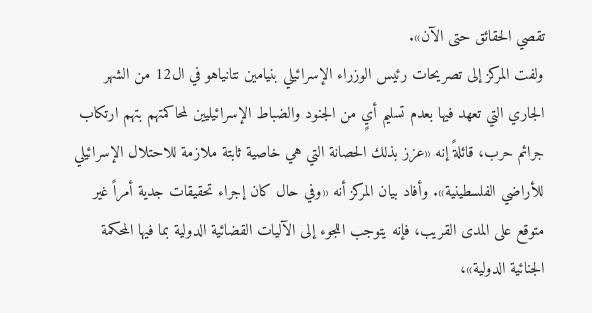تقصي الحقائق حتى الآن».
ولفت المركز إلى تصريحات رئيس الوزراء الإسرائيلي بنيامين نتانياهو في ال12 من الشهر الجاري التي تعهد فيها بعدم تسليم أيٍ من الجنود والضباط الإسرائيليين لمحاكمتهم بتهم ارتكاب جرائم حرب، قائلةً إنه «عزز بذلك الحصانة التي هي خاصية ثابتة ملازمة للاحتلال الإسرائيلي للأراضي الفلسطينية». وأفاد بيان المركز أنه «وفي حال كان إجراء تحقيقات جدية أمراً غير متوقع على المدى القريب، فإنه يتوجب اللجوء إلى الآليات القضائية الدولية بما فيها المحكمة الجنائية الدولية»،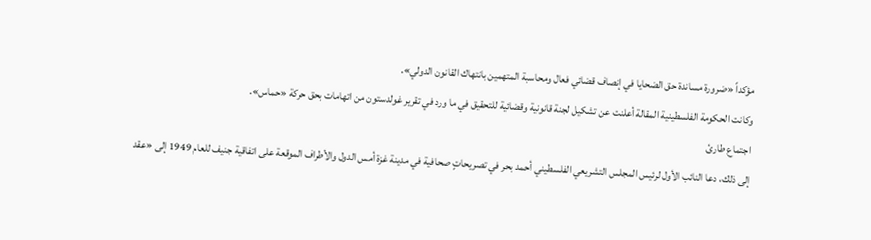مؤكداً «ضرورة مساندة حق الضحايا في إنصاف قضائي فعال ومحاسبة المتهمين بانتهاك القانون الدولي».
وكانت الحكومة الفلسطينية المقالة أعلنت عن تشكيل لجنة قانونية وقضائية للتحقيق في ما ورد في تقرير غولدستون من اتهامات بحق حركة «حماس».
اجتماع طارئ
إلى ذلك، دعا النائب الأول لرئيس المجلس التشريعي الفلسطيني أحمد بحر في تصريحاتٍ صحافية في مدينة غزة أمس الدول والأطراف الموقعة على اتفاقية جنيف للعام 1949 إلى «عقد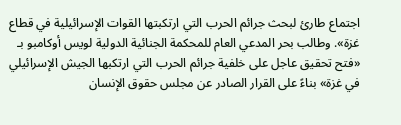اجتماع طارئ لبحث جرائم الحرب التي ارتكبتها القوات الإسرائيلية في قطاع غزة». وطالب بحر المدعي العام للمحكمة الجنائية الدولية لويس أوكامبو بـ «فتح تحقيق عاجل على خلفية جرائم الحرب التي ارتكبها الجيش الإسرائيلي في غزة» بناءً على القرار الصادر عن مجلس حقوق الإنسان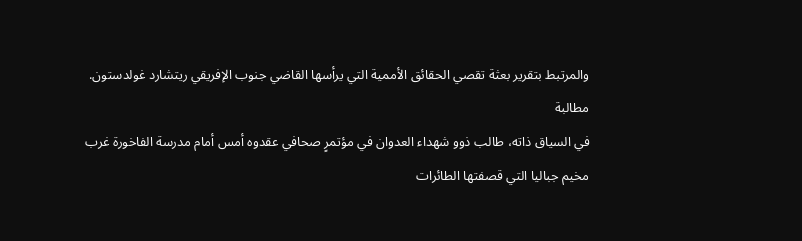والمرتبط بتقرير بعثة تقصي الحقائق الأممية التي يرأسها القاضي جنوب الإفريقي ريتشارد غولدستون.
مطالبة
في السياق ذاته، طالب ذوو شهداء العدوان في مؤتمرٍ صحافي عقدوه أمس أمام مدرسة الفاخورة غرب مخيم جباليا التي قصفتها الطائرات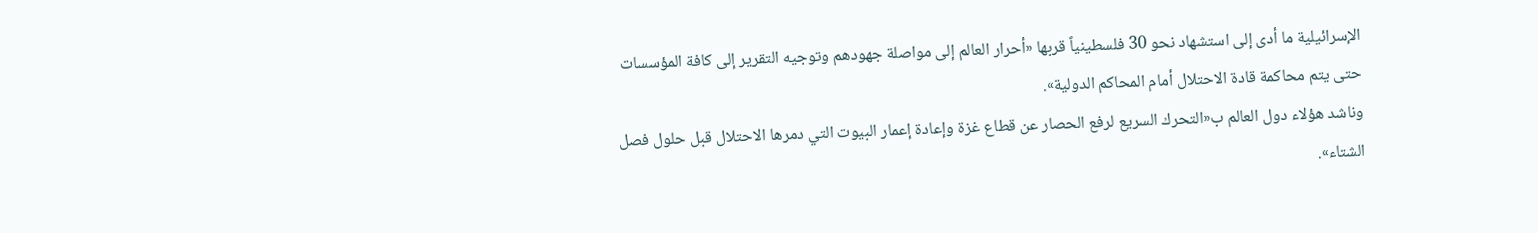الإسرائيلية ما أدى إلى استشهاد نحو 30 فلسطينياً قربها «أحرار العالم إلى مواصلة جهودهم وتوجيه التقرير إلى كافة المؤسسات حتى يتم محاكمة قادة الاحتلال أمام المحاكم الدولية».
وناشد هؤلاء دول العالم ب«التحرك السريع لرفع الحصار عن قطاع غزة وإعادة إعمار البيوت التي دمرها الاحتلال قبل حلول فصل الشتاء».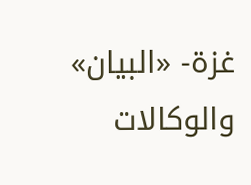غزة- «البيان» والوكالات